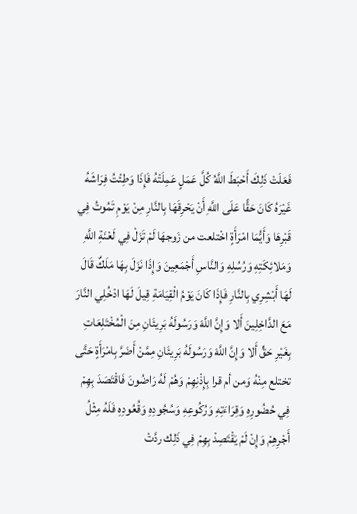فَعَلَتْ ذَلِكَ أَحْبَطَ اللَّهُ كُلَّ عَمَلٍ عَمِلَتْهُ فَإِذَا وَطِئْتُ فِرَاشَهُ غَيْرَهُ كَانَ حَقًّا عَلَى اللَّهِ أَنْ يَحْرِقَهَا بِالنَّارِ مِنْ يَوْمِ تَمُوتُ فِي قَبْرِهَا وَأَيُّمَا امْرَأَةٍ اخْتلعت من زَوجهَا لَمْ تَزَلْ فِي لَعْنَةِ اللَّهِ وَمَلائِكَتِهِ وَرُسُلِهِ وَالنَّاسِ أَجْمَعِينَ وَإِذَا نَزَلَ بِهَا مَلَكٌ قَالَ لَهَا أَبْشِرِي بِالنَّارِ فَإِذَا كَانَ يَوْمُ الْقِيَامَةِ قِيلَ لَهَا ادْخُلِي النَّارَ مَعَ الدَّاخِلِينَ أَلا وَإِنَّ اللَّهَ وَرَسُولَهُ بَرِيئَانِ مِنَ الْمُخْتَلِعَاتِ بِغَيْرِ حَقٍّ أَلا وَإِنَّ اللَّهَ وَرَسُولَهُ بَرِيئَانِ مِمَّنْ أَضَرَّ بِامْرَأَةٍ حَتَّى تختلع مِنْهُ وَمن أم قرا بِإِذْنِهِمْ وَهُمْ لَهُ رَاضُونَ فَاقْتَصَدَ بِهِمْ فِي حُضُورِهِ وَقِرَاءَتِهِ وَرُكُوعِهِ وَسُجُودِهِ وَقُعُودِهِ فَلَهُ مِثْلُ أَجْرِهِمْ وَإِنْ لَمْ يَقْتَصِدْ بِهِمْ فِي ذَلِك ردَّتْ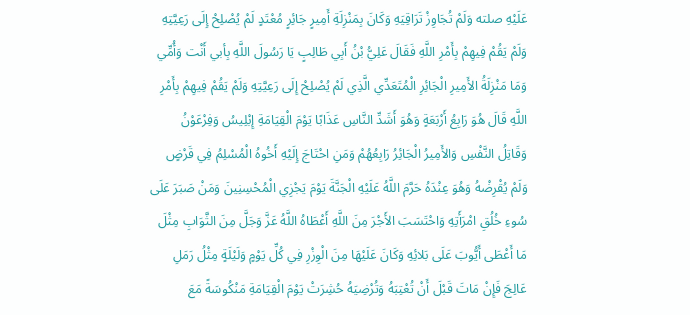عَلَيْهِ صلته وَلَمْ تُجَاوِزْ تَرَاقِيَهِ وَكَانَ بِمَنْزِلَةِ أَمِيرٍ جَائِرٍ مُعْتَدٍ لَمْ يُصْلِحْ إِلَى رَعِيَّتِهِ وَلَمْ يَقُمْ فِيهِمْ بِأَمْرِ اللَّهِ فَقَالَ عَلِيُّ بْنُ أَبِي طَالِبٍ يَا رَسُولَ اللَّهِ بِأبي أَنْت وَأُمِّي وَمَا مَنْزِلَةُ الأَمِيرِ الْجَائِرِ الْمُتَعَدِّي الَّذِي لَمْ يُصْلِحْ إِلَى رَعِيَّتِهِ وَلَمْ يَقُمْ فِيهِمْ بِأَمْرِ اللَّهِ قَالَ هُوَ رَابِعُ أَرْبَعَةٍ وَهُوَ أَشَدِّ النَّاسِ عَذَابًا يَوْمَ الْقِيَامَةِ إِبْلِيسُ وَفِرْعَوْنُ وَقَاتِلُ النَّفْسِ وَالأَمِيرُ الْجَائِرُ رَابِعُهُمْ وَمَنِ احْتَاجَ إِلَيْهِ أَخُوهُ الْمُسْلِمُ فِي قَرْضٍ وَلَمْ يُقْرِضْهُ وَهُوَ عِنْدَهُ حَرَّمَ اللَّهُ عَلَيْهِ الْجَنَّةَ يَوْمَ يَجْزِي الْمُحْسِنِينَ وَمَنْ صَبَرَ عَلَى سُوءِ خُلُقِ امْرَأَتِهِ وَاحْتَسَبَ الأَجْرَ مِنَ اللَّهِ أَعْطَاهُ اللَّهُ عَزَّ وَجَلَّ مِنَ الثَّوَابِ مِثْلَ مَا أَعْطَى أَيُّوبَ عَلَى بَلائِهِ وَكَانَ عَلَيْهَا مِنَ الْوِزْرِ فِي كُلِّ يَوْمٍ وَلَيْلَةٍ مِثْلُ رَمَلِ عَالِجَ فَإِنْ مَاتَ قَبْلَ أَنْ تُعْتِبَهُ وَتُرْضِيَهُ حُشِرَتْ يَوْمَ الْقِيَامَةِ مَنْكُوسَةً مَعَ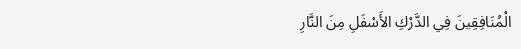الْمُنَافِقِينَ فِي الدَّرْكِ الأَسْفَلِ مِنَ النَّارِ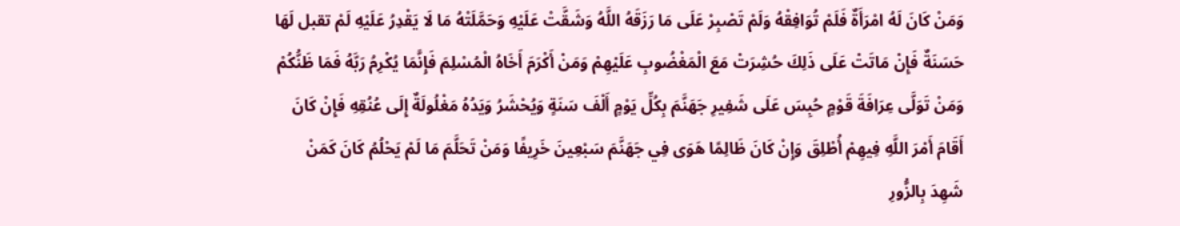وَمَنْ كَانَ لَهُ امْرَأَةٌ فَلَمْ تُوَافِقْهُ وَلَمْ تَصْبِرْ عَلَى مَا رَزَقَهُ اللَّهُ وَشَقَّتْ عَلَيْهِ وَحَمَّلَتْهُ مَا لَا يَقْدِرُ عَلَيْهِ لَمْ تقبل لَهَا حَسَنَةٌ فَإِنْ مَاتَتْ عَلَى ذَلِكَ حُشِرَتْ مَعَ الْمَغْضُوبِ عَلَيْهِمْ وَمَنْ أَكْرَمَ أَخَاهُ الْمُسْلِمَ فَإِنَّمَا يُكْرِمُ رَبَّهُ فَمَا ظَنُّكُمْ وَمَنْ تَوَلَّى عِرَافَةَ قَوْمٍ حُبِسَ عَلَى شَفِيرِ جَهَنَّمَ بِكُلِّ يَوْمٍ أَلْفَ سَنَةٍ وَيُحْشَرُ وَيَدُهُ مَغْلُولَةٌ إِلَى عُنُقِهِ فَإِنْ كَانَ أَقَامَ أَمْرَ اللَّهِ فِيهِمْ أُطْلِقَ وَإِنْ كَانَ ظَالِمًا هَوَى فِي جَهَنَّمَ سَبْعِينَ خَرِيفًا وَمَنْ تَحَلَّمَ مَا لَمْ يَحْلُمُ كَانَ كَمَنْ شَهِدَ بِالزُّورِ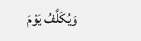وَيُكَلَّفُ يَوْمَ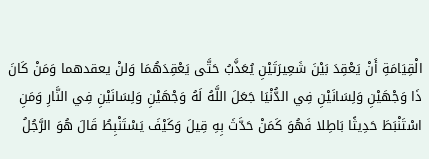الْقِيَامَةِ أَنْ يَعْقِدَ بَيْنَ شَعِيرَتَيْنِ يُعَذَّبُ حَتَّى يَعْقِدَهُمَا وَلنْ يعقدهما وَمَنْ كَانَ ذَا وَجْهَيْنِ وَلِسَانَيْنِ فِي الدُّنْيَا جَعَلَ اللَّهُ لَهُ وَجْهَيْنِ وَلِسَانَيْنِ فِي النَّارِ وَمَنِ اسْتَنْبَطَ حَدِيثًا بَاطِلا فَهُوَ كَمَنْ حَدَّثَ بِهِ قِيلَ وَكَيْفَ يَسْتَنْبِطُ قَالَ هُوَ الرَّجُلُ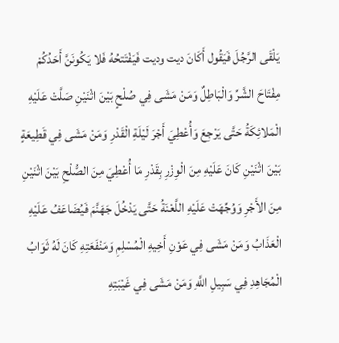يَلْقَى الرَّجُلَ فَيَقُول أَكَانَ ديت وديت فَيَفْتَتحُهُ فَلا يَكُونَنَّ أَحَدُكُمْ مِفْتَاحَ الشَّرِّ وَالْبَاطِلٌ وَمَنْ مَشَى فِي صُلْحٍ بَيْنَ اثْنَيْنِ صَلَّتْ عَلَيْهِ الْمَلائِكَةُ حَتَّى يَرْجِعَ وَأُعْطِيَ أَجْرَ لَيْلَةِ الْقَدْرِ وَمَنْ مَشَى فِي قَطِيعَةٍ بَيْنَ اثْنَيْنِ كَانَ عَلَيْهِ مِنَ الْوِزْرِ بِقَدْرِ مَا أُعْطِيَ مِنَ الصُّلْحِ بَيْنَ اثْنَيْنِ مِنَ الأَجْرِ وَوُجِّهَتْ عَلَيْهِ اللَّعْنَةُ حَتَّى يَدْخُلَ جَهَنَّمَ فَيُضَاعَفُ عَلَيْهِ الْعَذَابُ وَمَنْ مَشَى فِي عَوْنِ أَخِيهِ الْمُسْلِمِ وَمَنْفَعَتِهِ كَانَ لَهُ ثَوَابُ الْمُجَاهِدِ فِي سَبِيلِ اللَّهِ وَمَنْ مَشَى فِي غَيْبَتِهِ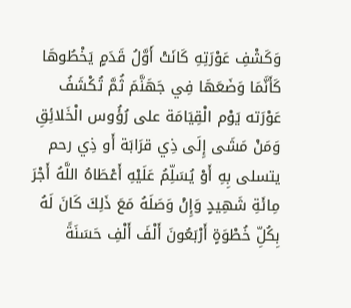وَكَشْفِ عَوْرَتِهِ كَانَتْ أَوَّلُ قَدَمٍ يَخْطُوهَا كَأَنَّمَا وَضَعَهَا فِي جَهَنَّمَ ثُمَّ تُكْشَفُ عَوْرَته يَوْم الْقِيَامَة على رُؤُوس الْخَلائِقِ وَمَنْ مَشَى إِلَى ذِي قرَابَة أَو ذِي رحم يتسلى بِهِ أَوْ يُسَلِّمُ عَلَيْهِ أَعْطَاهُ اللَّهُ أَجْرَ مِائَةِ شَهِيدٍ وَإِنْ وَصَلَهُ مَعَ ذَلِكَ كَانَ لَهُ بِكُلِّ خُطْوَةٍ أَرْبَعُونَ أَلْفَ أَلْفِ حَسَنَةً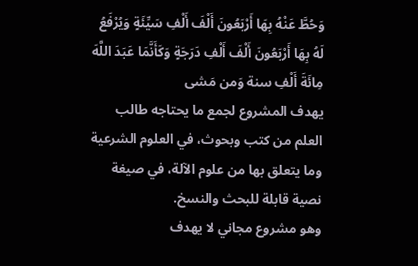وَحُطَّ عَنْهُ بِهَا أَرْبَعُونَ أَلْفَ أَلْفِ سَيِّئَةٍ وَيُرْفَعُ لَهُ بِهَا أَرْبَعُونَ أَلْفَ أَلْفِ دَرَجَةٍ وَكَأَنَّمَا عَبَدَ اللَّهَ مِائَةَ أَلْفِ سنة وَمن مَشى
يهدف المشروع لجمع ما يحتاجه طالب العلم من كتب وبحوث، في العلوم الشرعية وما يتعلق بها من علوم الآلة، في صيغة نصية قابلة للبحث والنسخ.
وهو مشروع مجاني لا يهدف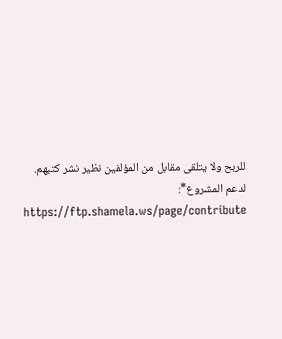للربح ولا يتلقى مقابل من المؤلفين نظير نشر كتبهم.
لدعم المشروع*: https://ftp.shamela.ws/page/contribute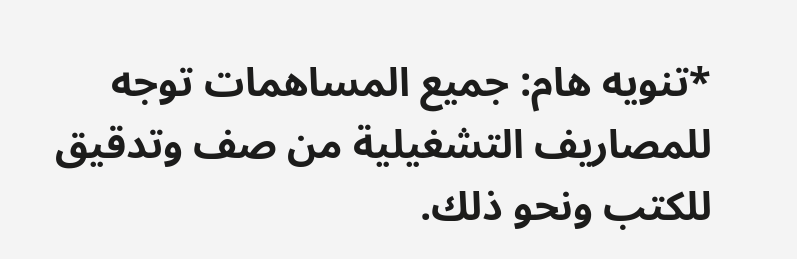*تنويه هام: جميع المساهمات توجه للمصاريف التشغيلية من صف وتدقيق للكتب ونحو ذلك.